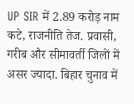UP SIR में 2.89 करोड़ नाम कटे, राजनीति तेज. प्रवासी, गरीब और सीमावर्ती जिलों में असर ज्यादा. बिहार चुनाव में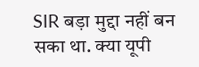SIR बड़ा मुद्दा नहीं बन सका था. क्या यूपी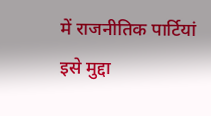में राजनीतिक पार्टियां इसे मुद्दा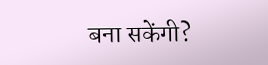बना सकेंगी?